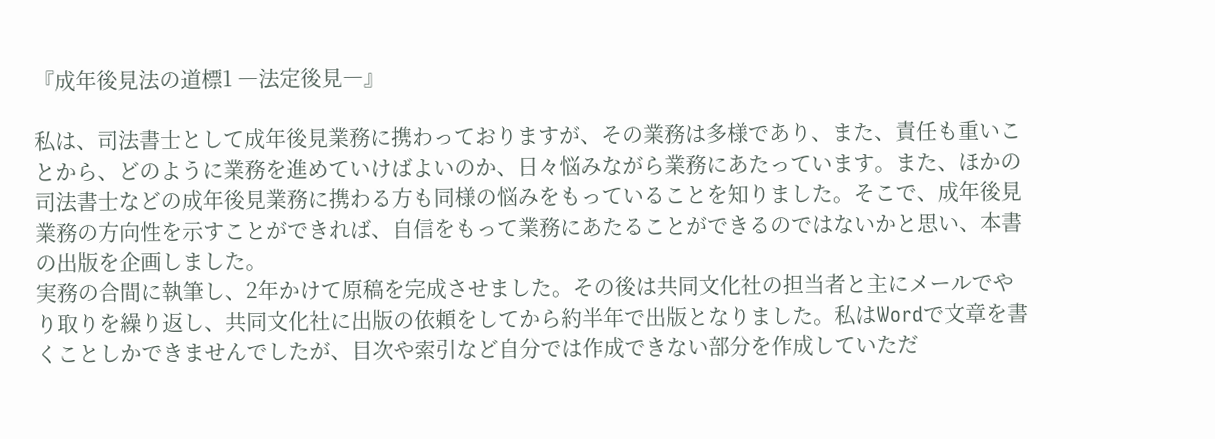『成年後見法の道標1 ―法定後見―』

私は、司法書士として成年後見業務に携わっておりますが、その業務は多様であり、また、責任も重いことから、どのように業務を進めていけばよいのか、日々悩みながら業務にあたっています。また、ほかの司法書士などの成年後見業務に携わる方も同様の悩みをもっていることを知りました。そこで、成年後見業務の方向性を示すことができれば、自信をもって業務にあたることができるのではないかと思い、本書の出版を企画しました。
実務の合間に執筆し、2年かけて原稿を完成させました。その後は共同文化社の担当者と主にメールでやり取りを繰り返し、共同文化社に出版の依頼をしてから約半年で出版となりました。私はWordで文章を書くことしかできませんでしたが、目次や索引など自分では作成できない部分を作成していただ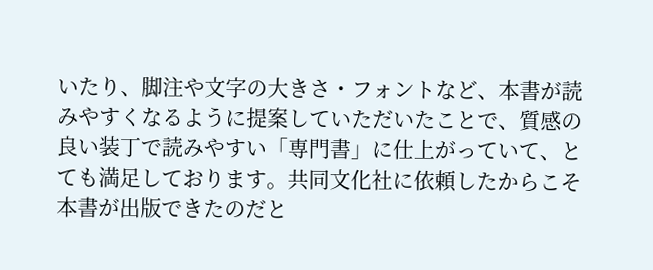いたり、脚注や文字の大きさ・フォントなど、本書が読みやすくなるように提案していただいたことで、質感の良い装丁で読みやすい「専門書」に仕上がっていて、とても満足しております。共同文化社に依頼したからこそ本書が出版できたのだと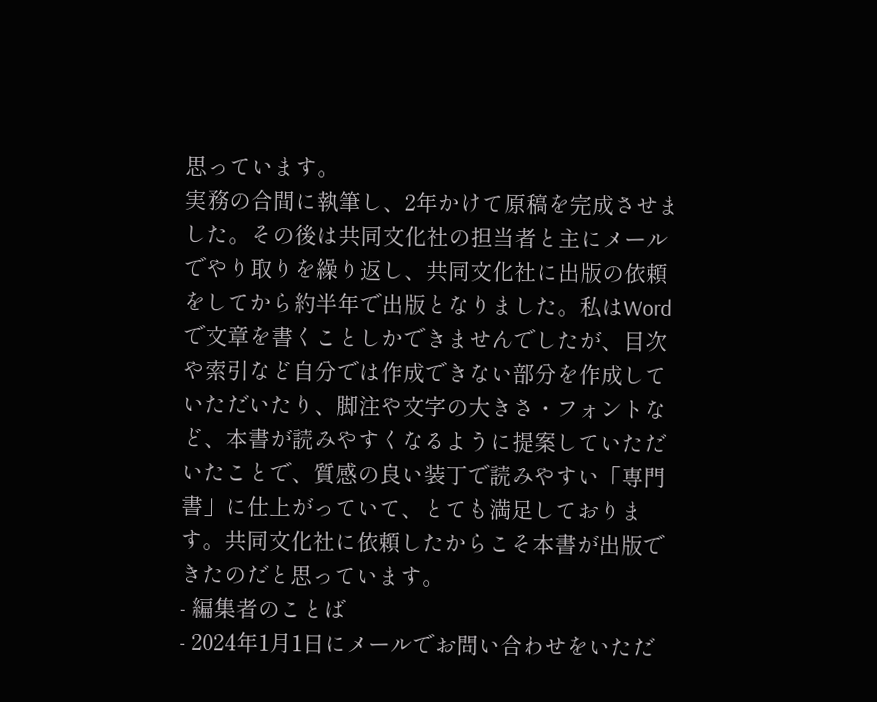思っています。
実務の合間に執筆し、2年かけて原稿を完成させました。その後は共同文化社の担当者と主にメールでやり取りを繰り返し、共同文化社に出版の依頼をしてから約半年で出版となりました。私はWordで文章を書くことしかできませんでしたが、目次や索引など自分では作成できない部分を作成していただいたり、脚注や文字の大きさ・フォントなど、本書が読みやすくなるように提案していただいたことで、質感の良い装丁で読みやすい「専門書」に仕上がっていて、とても満足しております。共同文化社に依頼したからこそ本書が出版できたのだと思っています。
- 編集者のことば
- 2024年1月1日にメールでお問い合わせをいただ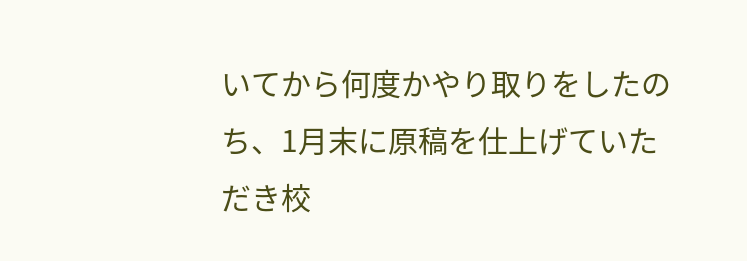いてから何度かやり取りをしたのち、1月末に原稿を仕上げていただき校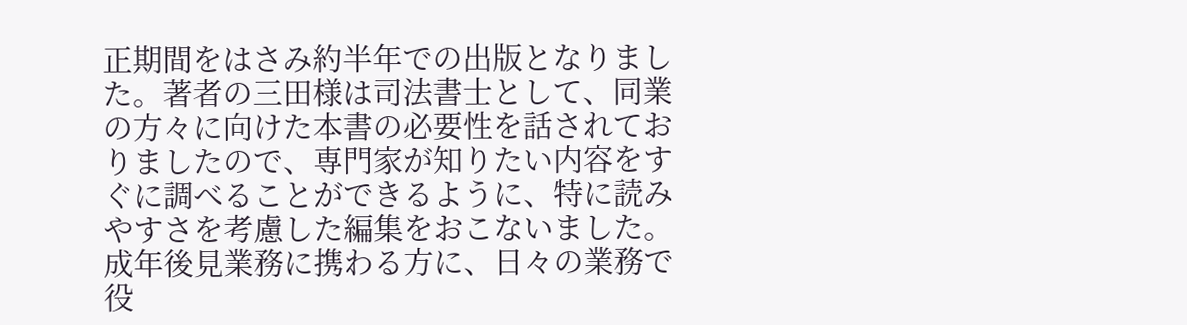正期間をはさみ約半年での出版となりました。著者の三田様は司法書士として、同業の方々に向けた本書の必要性を話されておりましたので、専門家が知りたい内容をすぐに調べることができるように、特に読みやすさを考慮した編集をおこないました。成年後見業務に携わる方に、日々の業務で役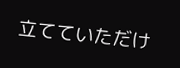立てていただけ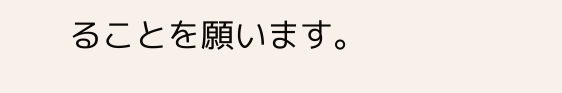ることを願います。